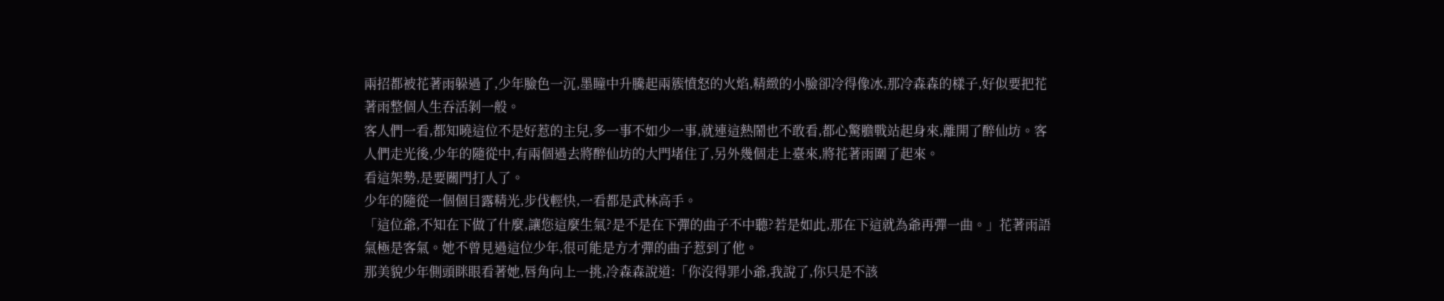兩招都被花著雨躲過了,少年臉色一沉,墨瞳中升騰起兩簇憤怒的火焰,精緻的小臉卻冷得像冰,那冷森森的樣子,好似要把花著雨整個人生吞活剝一般。
客人們一看,都知曉這位不是好惹的主兒,多一事不如少一事,就連這熱鬧也不敢看,都心驚膽戰站起身來,離開了醉仙坊。客人們走光後,少年的隨從中,有兩個過去將醉仙坊的大門堵住了,另外幾個走上臺來,將花著雨圍了起來。
看這架勢,是要關門打人了。
少年的隨從一個個目露精光,步伐輕快,一看都是武林高手。
「這位爺,不知在下做了什麼,讓您這麼生氣?是不是在下彈的曲子不中聽?若是如此,那在下這就為爺再彈一曲。」花著雨語氣極是客氣。她不曾見過這位少年,很可能是方才彈的曲子惹到了他。
那美貌少年側頭眯眼看著她,唇角向上一挑,冷森森說道:「你沒得罪小爺,我說了,你只是不該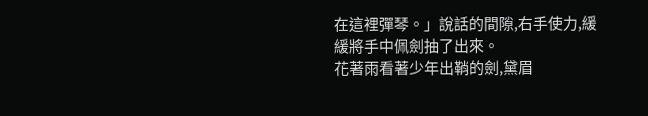在這裡彈琴。」說話的間隙,右手使力,緩緩將手中佩劍抽了出來。
花著雨看著少年出鞘的劍,黛眉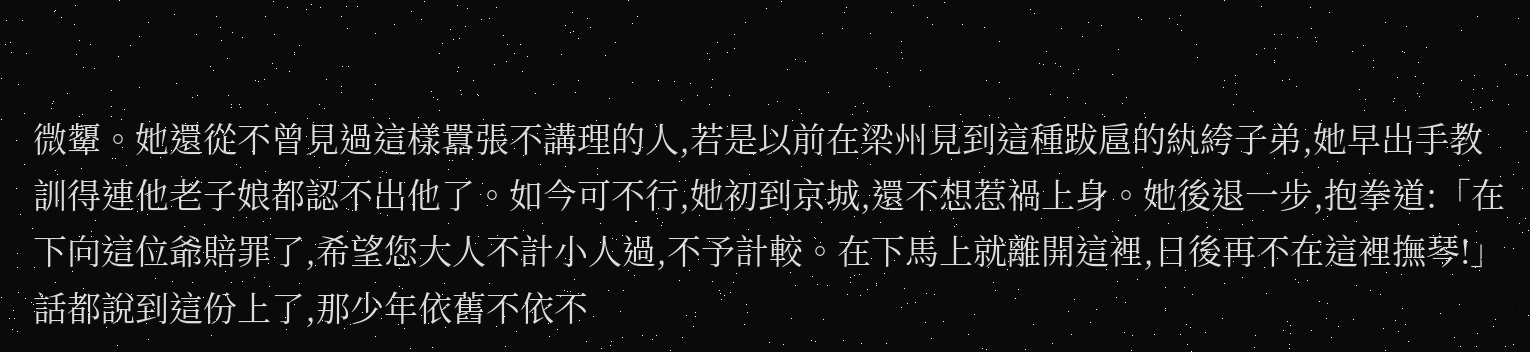微顰。她還從不曾見過這樣囂張不講理的人,若是以前在梁州見到這種跋扈的紈絝子弟,她早出手教訓得連他老子娘都認不出他了。如今可不行,她初到京城,還不想惹禍上身。她後退一步,抱拳道:「在下向這位爺賠罪了,希望您大人不計小人過,不予計較。在下馬上就離開這裡,日後再不在這裡撫琴!」
話都說到這份上了,那少年依舊不依不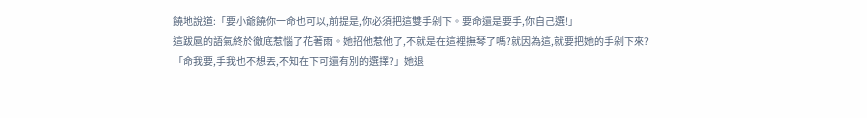饒地說道:「要小爺饒你一命也可以,前提是,你必須把這雙手剁下。要命還是要手,你自己選!」
這跋扈的語氣終於徹底惹惱了花著雨。她招他惹他了,不就是在這裡撫琴了嗎?就因為這,就要把她的手剁下來?
「命我要,手我也不想丟,不知在下可還有別的選擇?」她退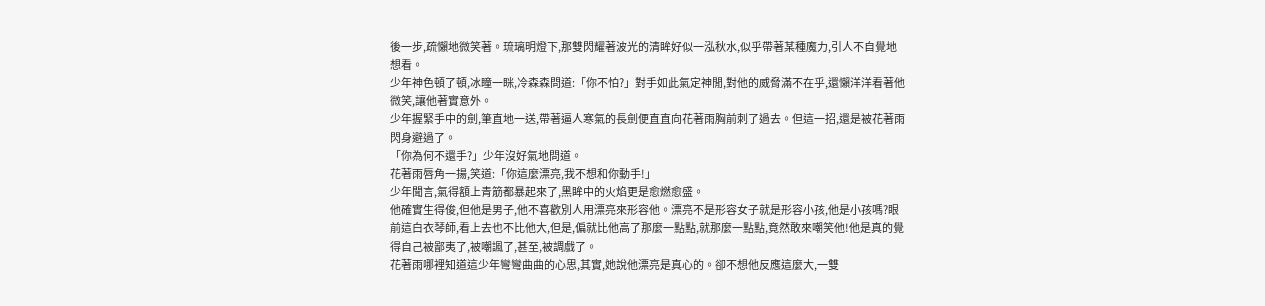後一步,疏懶地微笑著。琉璃明燈下,那雙閃耀著波光的清眸好似一泓秋水,似乎帶著某種魔力,引人不自覺地想看。
少年神色頓了頓,冰瞳一眯,冷森森問道:「你不怕?」對手如此氣定神閒,對他的威脅滿不在乎,還懶洋洋看著他微笑,讓他著實意外。
少年握緊手中的劍,筆直地一送,帶著逼人寒氣的長劍便直直向花著雨胸前刺了過去。但這一招,還是被花著雨閃身避過了。
「你為何不還手?」少年沒好氣地問道。
花著雨唇角一揚,笑道:「你這麼漂亮,我不想和你動手!」
少年聞言,氣得額上青筋都暴起來了,黑眸中的火焰更是愈燃愈盛。
他確實生得俊,但他是男子,他不喜歡別人用漂亮來形容他。漂亮不是形容女子就是形容小孩,他是小孩嗎?眼前這白衣琴師,看上去也不比他大,但是,偏就比他高了那麼一點點,就那麼一點點,竟然敢來嘲笑他!他是真的覺得自己被鄙夷了,被嘲諷了,甚至,被調戲了。
花著雨哪裡知道這少年彎彎曲曲的心思,其實,她說他漂亮是真心的。卻不想他反應這麼大,一雙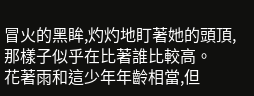冒火的黑眸,灼灼地盯著她的頭頂,那樣子似乎在比著誰比較高。
花著雨和這少年年齡相當,但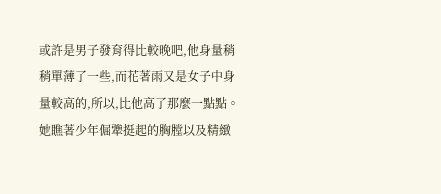或許是男子發育得比較晚吧,他身量稍稍單薄了一些,而花著雨又是女子中身量較高的,所以,比他高了那麼一點點。她瞧著少年倔犟挺起的胸膛以及精緻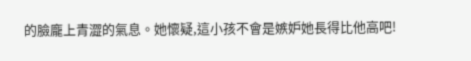的臉龐上青澀的氣息。她懷疑,這小孩不會是嫉妒她長得比他高吧!